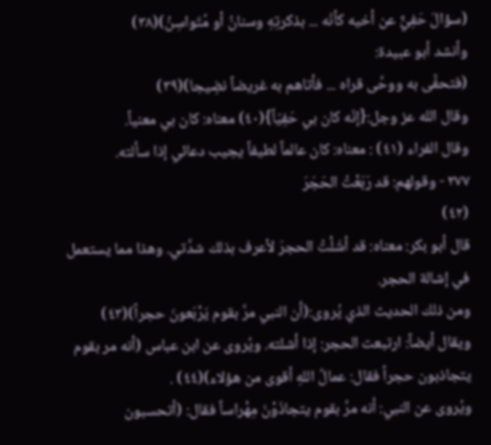(سؤالَ حَفِيٌّ عن أخيه كأنّه ... بذكرتِهِ وسنانُ أو مُتَواسِنُ)(٣٨)
وأنشد أبو عبيدة:
(فتحفَّى به ووحَّى قراه ... فأتاهم به غريضاً نضِيجا)(٣٩)
وقال الله عز وجل:{إنّه كان بي حَفِيّاً}(٤٠) معناه: كان بي معنياً.
وقال الفراء (٤١) : معناه: كان عالماً لطيفاً يجيب دعائي إذا سألته.
٢٧٧ - وقولهم: قد رَبَعْتُ الحَجَرَ
(٤٢)
قال أبو بكر: معناه: قد أشَلْتُ الحجرَ لأعرف بذلك شدَّتي. وهذا مما يستعمل في إشالة الحجر.
ومن ذلك الحديث الذي يُروى:(أن النبي مرَّ بقوم يَرْبَعونَ حجراً)(٤٣)
ويقال أيضاً: ارتبعت الحجر: إذا أشلته. ويُروى عن ابن عباس (أنه مر بقوم يتجاذبون حجراً فقال: عمالُ اللهِ أقوى من هؤلاء)(٤٤) .
ويُروى عن النبي: أنه مرَّ بقوم يتجاذَوْنَ مِهْراساً فقال: (أتحسبون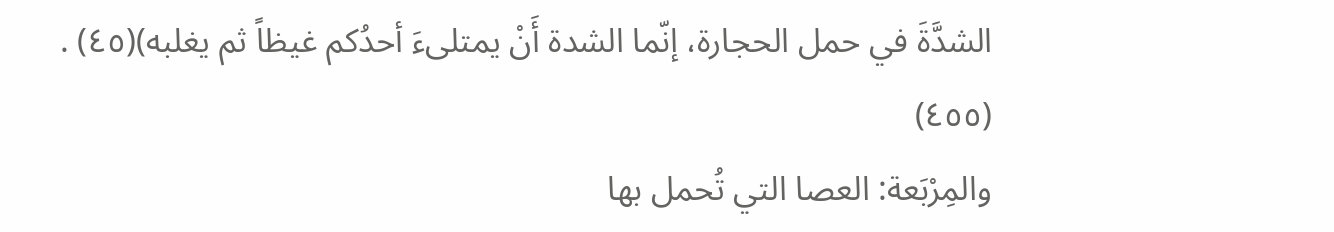الشدَّةَ في حمل الحجارة، إنّما الشدة أَنْ يمتلىءَ أحدُكم غيظاً ثم يغلبه)(٤٥) . (٤٥٥)
والمِرْبَعة: العصا التي تُحمل بها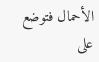الأحمال فتوضع على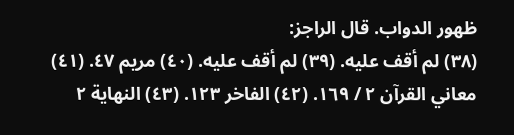ظهور الدواب. قال الراجز:
(٣٨) لم أقف عليه. (٣٩) لم أقف عليه. (٤٠) مريم ٤٧. (٤١) معاني القرآن ٢ / ١٦٩. (٤٢) الفاخر ١٢٣. (٤٣) النهاية ٢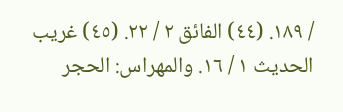/ ١٨٩. (٤٤) الفائق ٢ / ٢٢. (٤٥) غريب الحديث ١ / ١٦. والمهراس: الحجر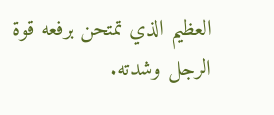العظيم الذي تمتحن برفعه قوة الرجل وشدته.